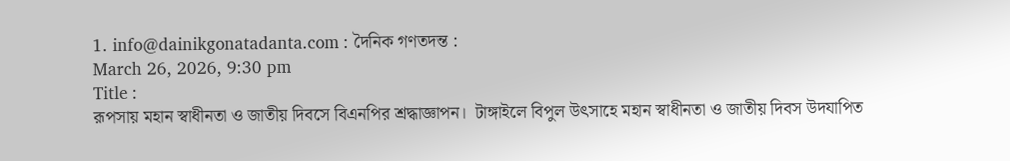1. info@dainikgonatadanta.com : দৈনিক গণতদন্ত :
March 26, 2026, 9:30 pm
Title :
রূপসায় মহান স্বাধীনতা ও জাতীয় দিবসে বিএনপির শ্রদ্ধাজ্ঞাপন।  টাঙ্গাইলে বিপুল উৎসাহে মহান স্বাধীনতা ও জাতীয় দিবস উদযাপিত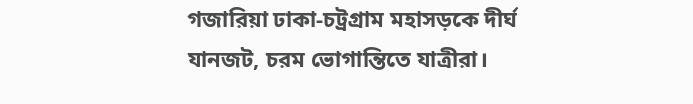গজারিয়া ঢাকা-চট্রগ্রাম মহাসড়কে দীর্ঘ যানজট, চরম ভোগান্তিতে যাত্রীরা।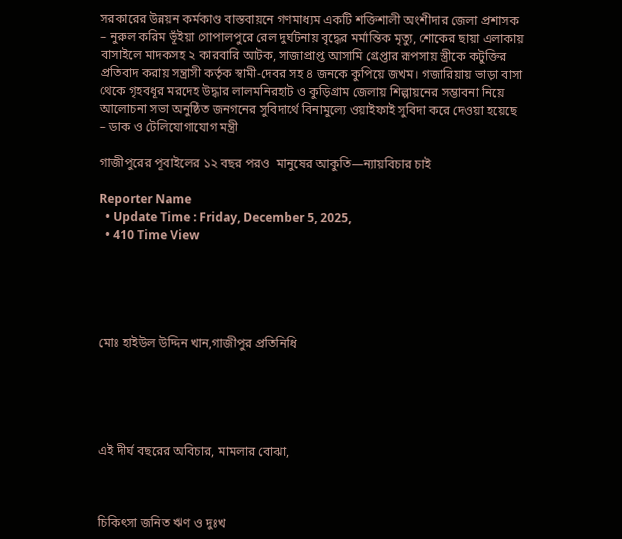সরকারের উন্নয়ন কর্মকাণ্ড বাস্তবায়নে গণমাধ্যম একটি শক্তিশালী অংশীদার জেলা প্রশাসক – নুরুল করিম ভূঁইয়া গোপালপুরে রেল দুর্ঘটনায় বৃদ্ধের মর্মান্তিক মৃত্যু, শোকের ছায়া এলাকায় বাসাইলে মাদকসহ ২ কারবারি আটক, সাজাপ্রাপ্ত আসামি গ্রেপ্তার রূপসায় স্ত্রীকে কটুক্তির প্রতিবাদ করায় সন্ত্রাসী কর্তৃক স্বামী-দেবর সহ ৪ জনকে কুপিয়ে জখম। গজারিয়ায় ভাড়া বাসা থেকে গৃহবধূর মরদেহ উদ্ধার লালমনিরহাট ও কুড়িগ্রাম জেলায় শিল্পায়নের সম্ভাবনা নিয়ে আলোচনা সভা অনুষ্ঠিত জনগনের সুবিদার্থে বিনামুল্যে ওয়াইফাই সুবিদা করে দেওয়া হয়েছে – ডাক ও টেলিযোগাযোগ মন্ত্রী

গাজীপুরের পূবাইলের ১২ বছর পরও  মানুষের আকুতি—ন্যায়বিচার চাই

Reporter Name
  • Update Time : Friday, December 5, 2025,
  • 410 Time View





মোঃ হাইউল উদ্দিন খান,গাজীপুর প্রতিনিধি





এই দীর্ঘ বছরের অবিচার, মামলার বোঝা,



চিকিৎসা জনিত ঋণ ও দুঃখ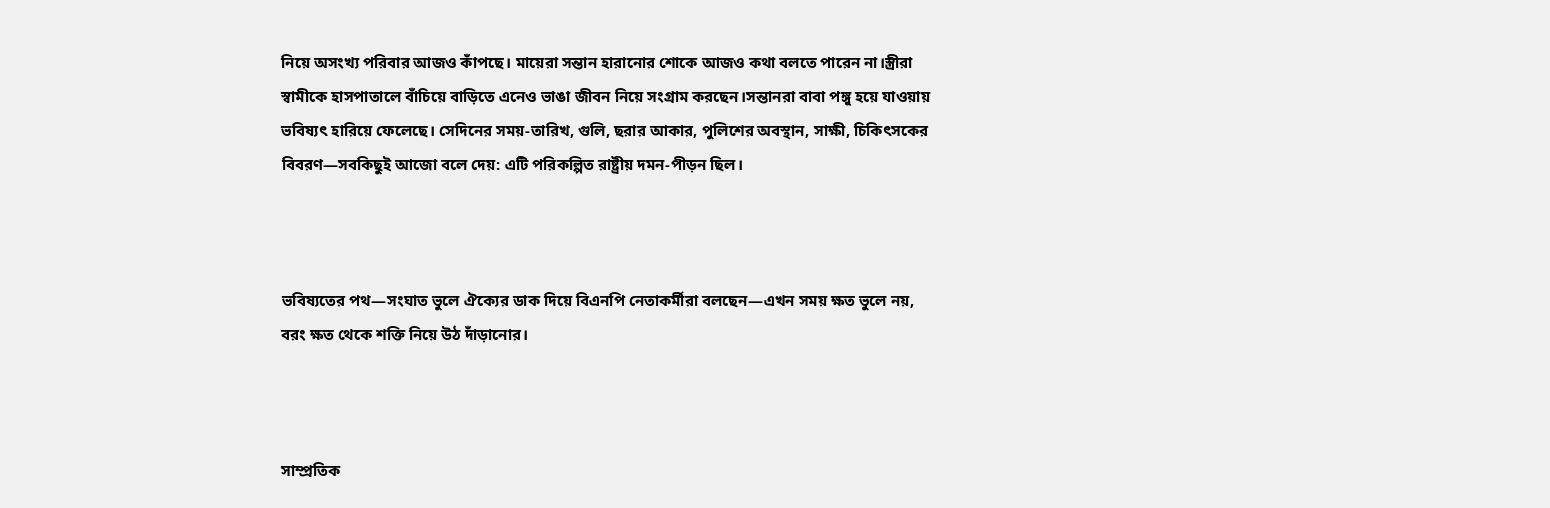নিয়ে অসংখ্য পরিবার আজও কাঁপছে। মায়েরা সন্তান হারানোর শোকে আজও কথা বলতে পারেন না।স্ত্রীরা স্বামীকে হাসপাতালে বাঁচিয়ে বাড়িতে এনেও ভাঙা জীবন নিয়ে সংগ্রাম করছেন।সন্তানরা বাবা পঙ্গু হয়ে যাওয়ায় ভবিষ্যৎ হারিয়ে ফেলেছে। সেদিনের সময়-তারিখ, গুলি, ছরার আকার, পুলিশের অবস্থান, সাক্ষী, চিকিৎসকের বিবরণ—সবকিছুই আজো বলে দেয়: এটি পরিকল্পিত রাষ্ট্রীয় দমন-পীড়ন ছিল।



ভবিষ্যতের পথ—সংঘাত ভুলে ঐক্যের ডাক দিয়ে বিএনপি নেতাকর্মীরা বলছেন—এখন সময় ক্ষত ভুলে নয়, বরং ক্ষত থেকে শক্তি নিয়ে উঠ দাঁড়ানোর।



সাম্প্রতিক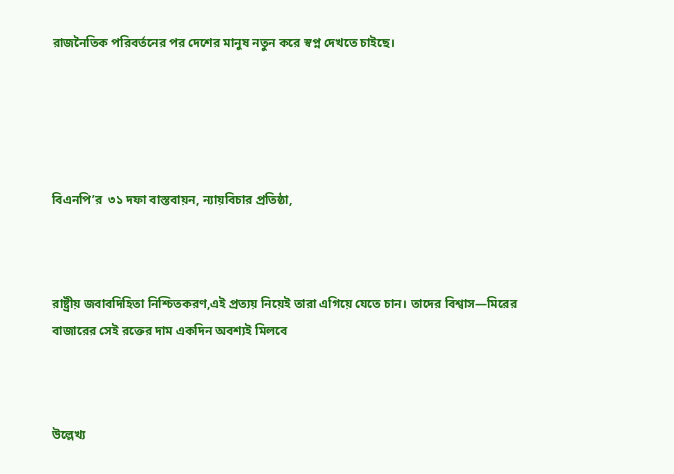রাজনৈতিক পরিবর্তনের পর দেশের মানুষ নতুন করে স্বপ্ন দেখতে চাইছে।





বিএনপি’র  ৩১ দফা বাস্তবায়ন, ন্যায়বিচার প্রতিষ্ঠা,



রাষ্ট্রীয় জবাবদিহিতা নিশ্চিতকরণ,এই প্রত্যয় নিয়েই তারা এগিয়ে যেতে চান। তাদের বিশ্বাস—মিরের বাজারের সেই রক্তের দাম একদিন অবশ্যই মিলবে



উল্লেখ্য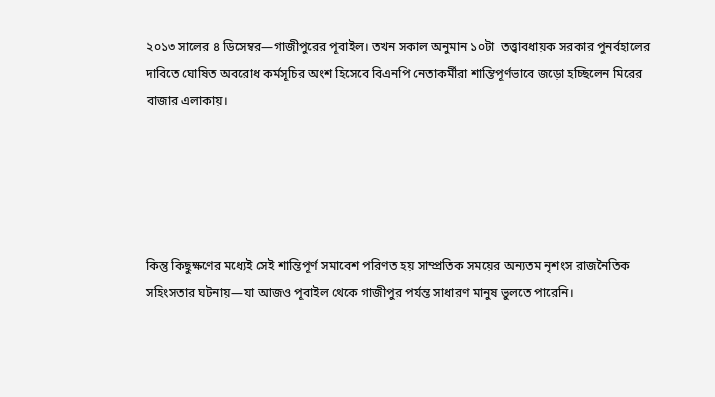২০১৩ সালের ৪ ডিসেম্বর—গাজীপুরের পূবাইল। তখন সকাল অনুমান ১০টা  তত্ত্বাবধায়ক সরকার পুনর্বহালের দাবিতে ঘোষিত অবরোধ কর্মসূচির অংশ হিসেবে বিএনপি নেতাকর্মীরা শান্তিপূর্ণভাবে জড়ো হচ্ছিলেন মিরের বাজার এলাকায়।





কিন্তু কিছুক্ষণের মধ্যেই সেই শান্তিপূর্ণ সমাবেশ পরিণত হয় সাম্প্রতিক সময়ের অন্যতম নৃশংস রাজনৈতিক সহিংসতার ঘটনায়—যা আজও পূবাইল থেকে গাজীপুর পর্যন্ত সাধারণ মানুষ ভুলতে পারেনি।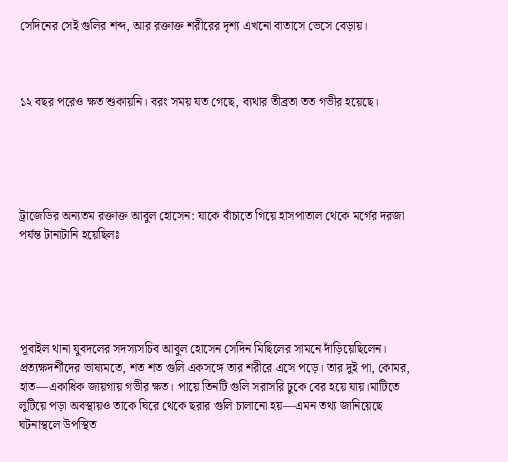সেদিনের সেই গুলির শব্দ, আর রক্তাক্ত শরীরের দৃশ্য এখনো বাতাসে ভেসে বেড়ায়।



১২ বছর পরেও ক্ষত শুকায়নি। বরং সময় যত গেছে, ব্যথার তীব্রতা তত গভীর হয়েছে।





ট্রাজেডির অন্যতম রক্তাক্ত আবুল হোসেন: যাকে বাঁচাতে গিয়ে হাসপাতাল থেকে মর্গের দরজা পর্যন্ত টানাটানি হয়েছিলঃ





পূবাইল থানা যুবদলের সদস্যসচিব আবুল হোসেন সেদিন মিছিলের সামনে দাঁড়িয়েছিলেন। প্রত্যক্ষদর্শীদের ভাষ্যমতে, শত শত গুলি একসঙ্গে তার শরীরে এসে পড়ে। তার দুই পা, কোমর, হাত—একাধিক জায়গায় গভীর ক্ষত। পায়ে তিনটি গুলি সরাসরি ঢুকে বের হয়ে যায়।মাটিতে লুটিয়ে পড়া অবস্থায়ও তাকে ঘিরে থেকে ছরার গুলি চালানো হয়—এমন তথ্য জানিয়েছে ঘটনাস্থলে উপস্থিত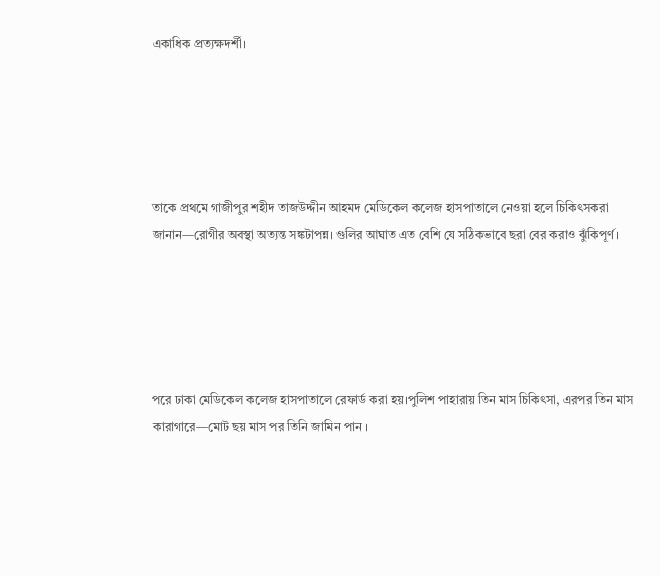একাধিক প্রত্যক্ষদর্শী।





তাকে প্রথমে গাজীপুর শহীদ তাজউদ্দীন আহমদ মেডিকেল কলেজ হাসপাতালে নেওয়া হলে চিকিৎসকরা জানান—রোগীর অবস্থা অত্যন্ত সঙ্কটাপন্ন। গুলির আঘাত এত বেশি যে সঠিকভাবে ছরা বের করাও ঝুঁকিপূর্ণ।





পরে ঢাকা মেডিকেল কলেজ হাসপাতালে রেফার্ড করা হয়।পুলিশ পাহারায় তিন মাস চিকিৎসা, এরপর তিন মাস কারাগারে—মোট ছয় মাস পর তিনি জামিন পান ।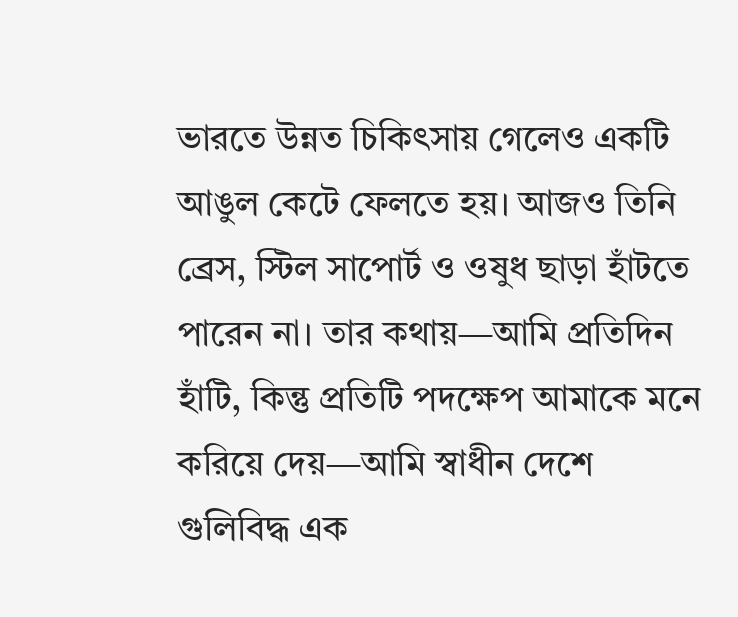ভারতে উন্নত চিকিৎসায় গেলেও একটি আঙুল কেটে ফেলতে হয়। আজও তিনি ব্রেস, স্টিল সাপোর্ট ও ওষুধ ছাড়া হাঁটতে পারেন না। তার কথায়—আমি প্রতিদিন হাঁটি, কিন্তু প্রতিটি পদক্ষেপ আমাকে মনে করিয়ে দেয়—আমি স্বাধীন দেশে গুলিবিদ্ধ এক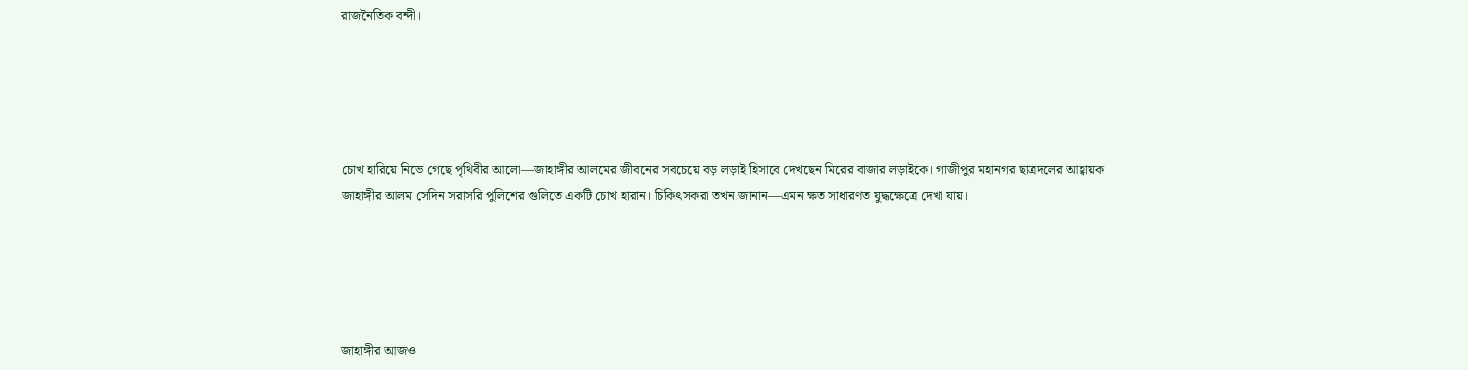রাজনৈতিক বন্দী।





চোখ হারিয়ে নিভে গেছে পৃথিবীর আলো—জাহাঙ্গীর আলমের জীবনের সবচেয়ে বড় লড়াই হিসাবে দেখছেন মিরের বাজার লড়াইকে। গাজীপুর মহানগর ছাত্রদলের আহ্বায়ক জাহাঙ্গীর আলম সেদিন সরাসরি পুলিশের গুলিতে একটি চোখ হারান। চিকিৎসকরা তখন জানান—এমন ক্ষত সাধারণত যুদ্ধক্ষেত্রে দেখা যায়।





জাহাঙ্গীর আজও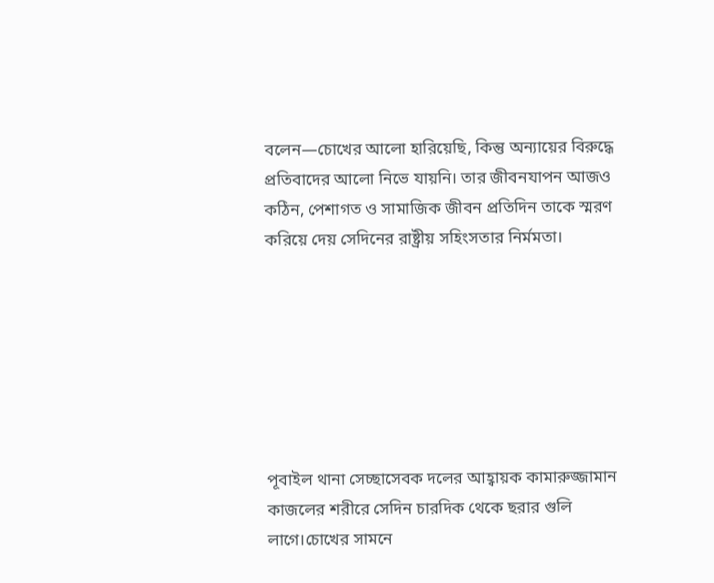বলেন—চোখের আলো হারিয়েছি, কিন্তু অন্যায়ের বিরুদ্ধে প্রতিবাদের আলো নিভে যায়নি। তার জীবনযাপন আজও কঠিন, পেশাগত ও সামাজিক জীবন প্রতিদিন তাকে স্মরণ করিয়ে দেয় সেদিনের রাষ্ট্রীয় সহিংসতার নির্মমতা।







পূবাইল থানা সেচ্ছাসেবক দলের আহ্বায়ক কামারুজ্জামান কাজলের শরীরে সেদিন চারদিক থেকে ছরার গুলি লাগে।চোখের সামনে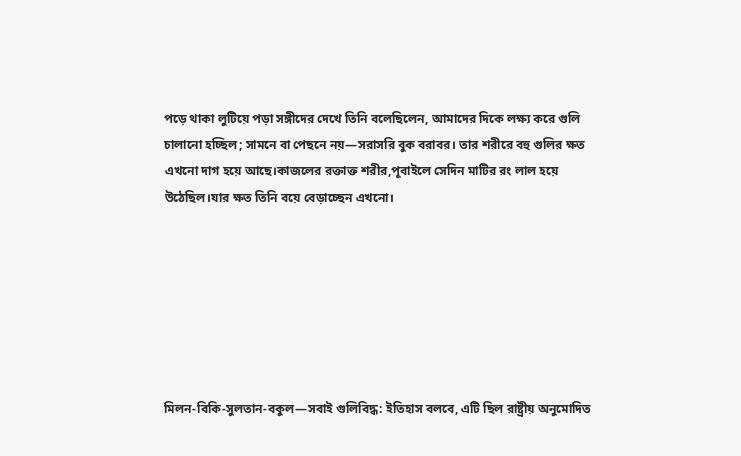পড়ে থাকা লুটিয়ে পড়া সঙ্গীদের দেখে তিনি বলেছিলেন, আমাদের দিকে লক্ষ্য করে গুলি চালানো হচ্ছিল; সামনে বা পেছনে নয়—সরাসরি বুক বরাবর। তার শরীরে বহু গুলির ক্ষত এখনো দাগ হয়ে আছে।কাজলের রক্তাক্ত শরীর,পূবাইলে সেদিন মাটির রং লাল হয়ে উঠেছিল।যার ক্ষত তিনি বয়ে বেড়াচ্ছেন এখনো।







মিলন-বিকি-সুলতান-বকুল—সবাই গুলিবিদ্ধ: ইতিহাস বলবে, এটি ছিল রাষ্ট্রীয় অনুমোদিত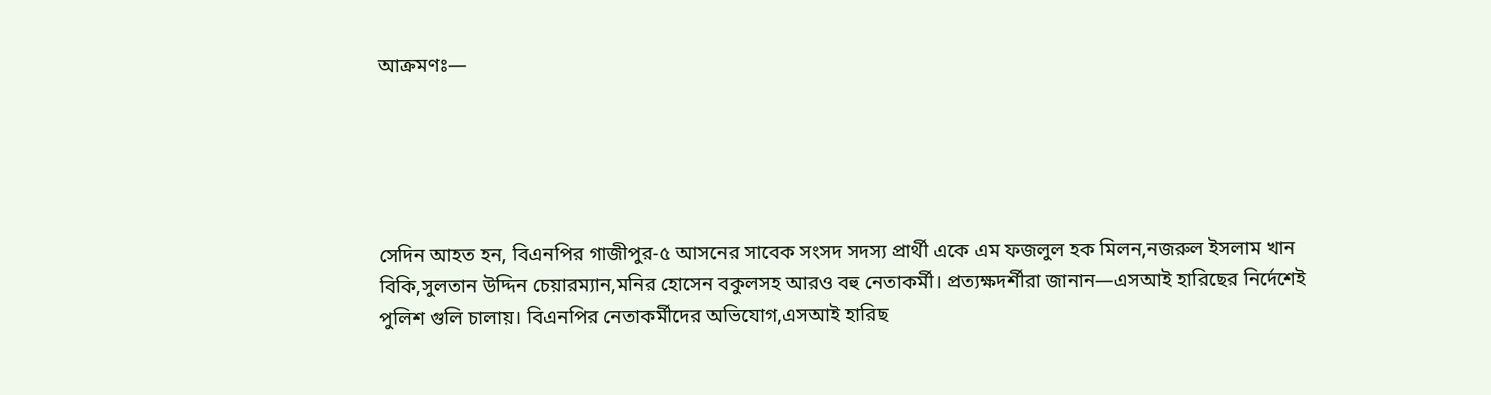আক্রমণঃ—





সেদিন আহত হন, বিএনপির গাজীপুর-৫ আসনের সাবেক সংসদ সদস্য প্রার্থী একে এম ফজলুল হক মিলন,নজরুল ইসলাম খান বিকি,সুলতান উদ্দিন চেয়ারম্যান,মনির হোসেন বকুলসহ আরও বহু নেতাকর্মী। প্রত্যক্ষদর্শীরা জানান—এসআই হারিছের নির্দেশেই  পুলিশ গুলি চালায়। বিএনপির নেতাকর্মীদের অভিযোগ,এসআই হারিছ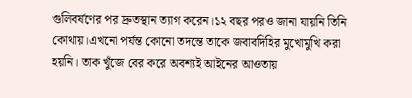গুলিবর্ষণের পর দ্রুতস্থান ত্যাগ করেন।১২ বছর পরও জানা যায়নি তিনি কোথায়।এখনো পর্যন্ত কোনো তদন্তে তাকে জবাবদিহির মুখোমুখি করা হয়নি। তাক খুঁজে বের করে অবশ্যই আইনের আওতায়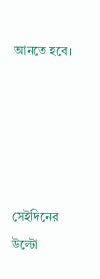আনতে হবে।





সেইদিনের উল্টো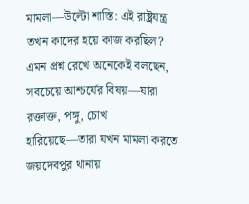মামলা—উল্টো শাস্তি: এই রাষ্ট্রযন্ত্র তখন কাদের হয়ে কাজ করছিল?  এমন প্রশ্ন রেখে অনেকেই বলছেন, সবচেয়ে আশ্চর্যের বিষয়—যারা রক্তাক্ত, পঙ্গু, চোখ হারিয়েছে—তারা যখন মামলা করতে জয়দেবপুর থানায়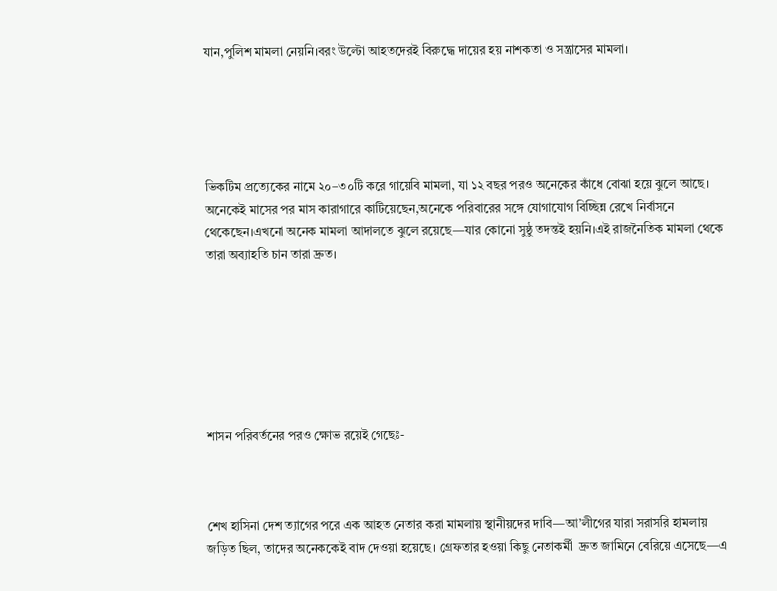যান,পুলিশ মামলা নেয়নি।বরং উল্টো আহতদেরই বিরুদ্ধে দায়ের হয় নাশকতা ও সন্ত্রাসের মামলা।





ভিকটিম প্রত্যেকের নামে ২০–৩০টি করে গায়েবি মামলা, যা ১২ বছর পরও অনেকের কাঁধে বোঝা হয়ে ঝুলে আছে। অনেকেই মাসের পর মাস কারাগারে কাটিয়েছেন,অনেকে পরিবারের সঙ্গে যোগাযোগ বিচ্ছিন্ন রেখে নির্বাসনে থেকেছেন।এখনো অনেক মামলা আদালতে ঝুলে রয়েছে—যার কোনো সুষ্ঠু তদন্তই হয়নি।এই রাজনৈতিক মামলা থেকে তারা অব্যাহতি চান তারা দ্রুত।







শাসন পরিবর্তনের পরও ক্ষোভ রয়েই গেছেঃ-



শেখ হাসিনা দেশ ত্যাগের পরে এক আহত নেতার করা মামলায় স্থানীয়দের দাবি—আ’লীগের যারা সরাসরি হামলায় জড়িত ছিল, তাদের অনেককেই বাদ দেওয়া হয়েছে। গ্রেফতার হওয়া কিছু নেতাকর্মী  দ্রুত জামিনে বেরিয়ে এসেছে—এ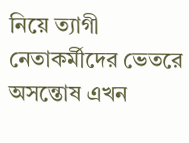নিয়ে ত্যাগী নেতাকর্মীদের ভেতরে অসন্তোষ এখন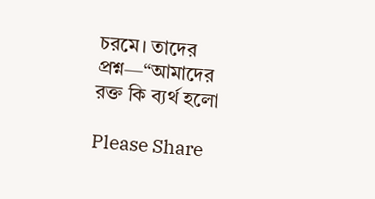চরমে। তাদের প্রশ্ন—“আমাদের রক্ত কি ব্যর্থ হলো

Please Share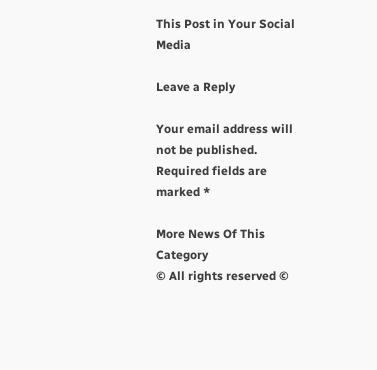This Post in Your Social Media

Leave a Reply

Your email address will not be published. Required fields are marked *

More News Of This Category
© All rights reserved ©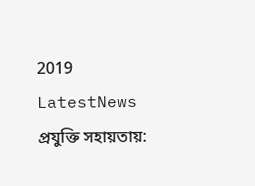2019 LatestNews
প্রযুক্তি সহায়তায়: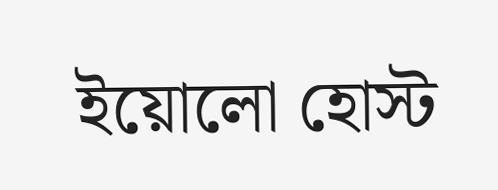ইয়োলো হোস্ট